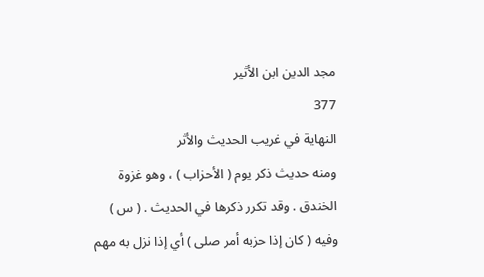مجد الدين ابن الأثير
377
النهاية في غريب الحديث والأثر
ومنه حديث ذكر يوم ( الأحزاب ) ، وهو غزوة الخندق . وقد تكرر ذكرها في الحديث . ( س ) وفيه ( كان إذا حزبه أمر صلى ) أي إذا نزل به مهم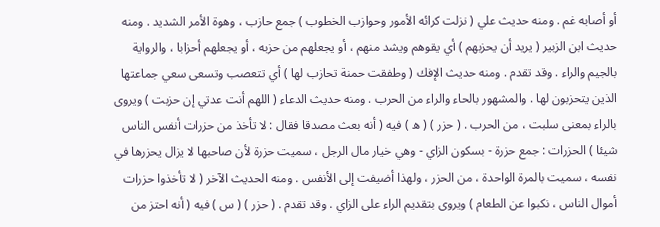أو أصابه غم . ومنه حديث علي ( نزلت كرائه الأمور وحوازب الخطوب ) جمع حازب ، وهوة الأمر الشديد . ومنه حديث ابن الزبير ( يريد أن يحزبهم ) أي يقوهم ويشد منهم ، أو يجعلهم من حزبه ، أو يجعلهم أحزابا ، والرواية بالجيم والراء . وقد تقدم . ومنه حديث الإفك ( وطفقت حمنة تحازب لها ) أي تتعصب وتسعى سعي جماعتها الذين يتحزبون لها . والمشهور بالحاء والراء من الحرب . ومنه حديث الدعاء ( اللهم أنت عدتي إن حزبت ) ويروى بالراء بمعنى سلبت ، من الحرب . ( حزر ) ( ه ) فيه ( أنه بعث مصدقا فقال : لا تأخذ من حزرات أنفس الناس شيئا ) الحزرات : جمع حزرة - بسكون الزاي - وهي خيار مال الرجل ، سميت حزرة لأن صاحبها لا يزال يحزرها في نفسه ، سميت بالمرة الواحدة ، من الحزر ، ولهذا أضيفت إلى الأنفس . ومنه الحديث الآخر ( لا تأخذوا حزرات أموال الناس ، نكبوا عن الطعام ) ويروى بتقديم الراء على الزاي . وقد تقدم . ( حزر ) ( س ) فيه ( أنه احتز من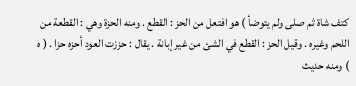كتف شاة ثم صلى ولم يتوضأ ) هو افتعل من الحز : القطع . ومنه الحزة وهي : القطعة من اللحم وغيره . وقيل الحز : القطع في الشئ من غير إبانة . يقال : حززت العود أحزه حزا . ( ه ) ومنه حديث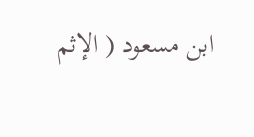ابن مسعود ( الإثم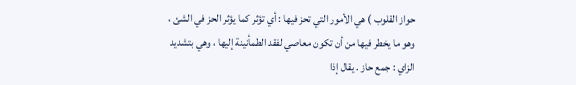حواز القلوب ) هي الأمور التي تحز فيها : أي تؤثر كما يؤثر الحز في الشئ ، وهو ما يخطر فيها من أن تكون معاصي لفقد الطمأنينة إليها ، وهي بتشديد الزاي : جمع حاز . يقال إذا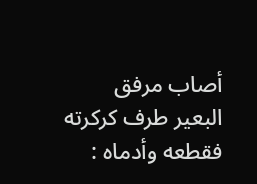أصاب مرفق البعير طرف كركرته فقطعه وأدماه :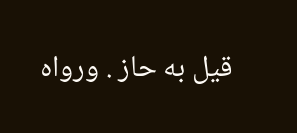قيل به حاز . ورواه